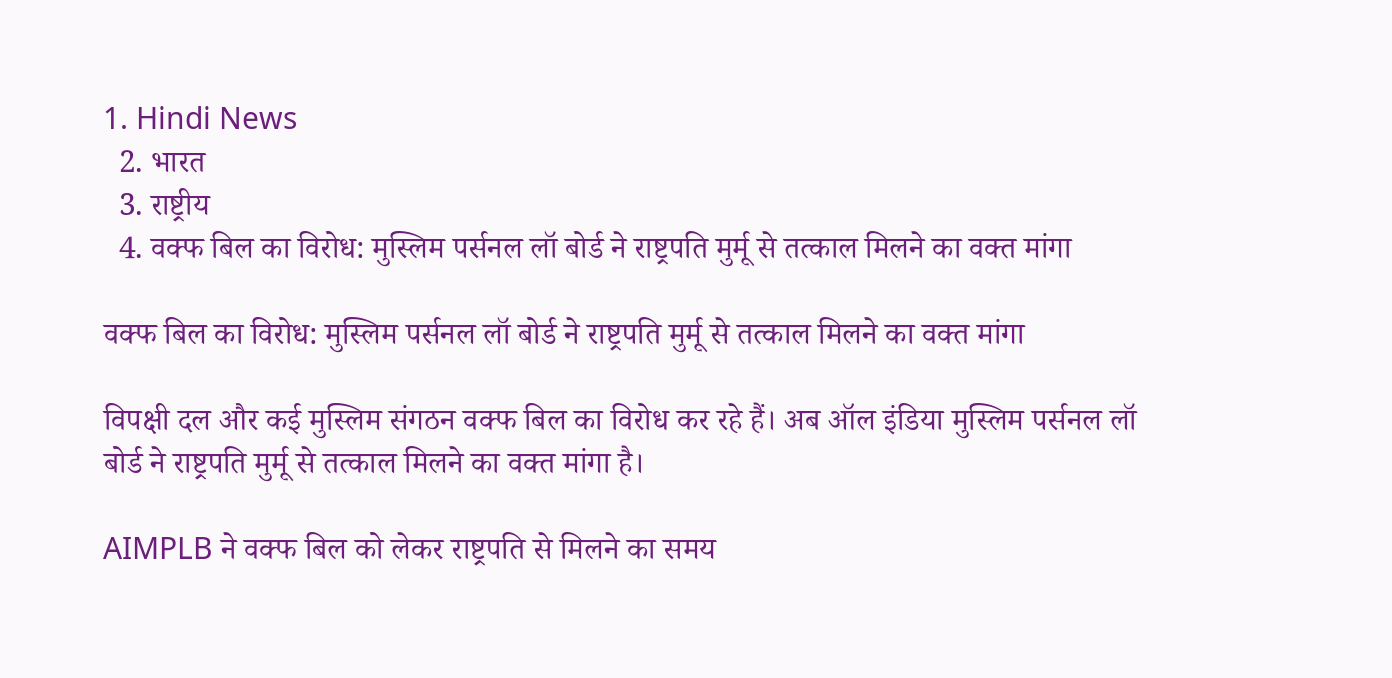1. Hindi News
  2. भारत
  3. राष्ट्रीय
  4. वक्फ बिल का विरोध: मुस्लिम पर्सनल लॉ बोर्ड ने राष्ट्रपति मुर्मू से तत्काल मिलने का वक्त मांगा

वक्फ बिल का विरोध: मुस्लिम पर्सनल लॉ बोर्ड ने राष्ट्रपति मुर्मू से तत्काल मिलने का वक्त मांगा

विपक्षी दल और कई मुस्लिम संगठन वक्फ बिल का विरोध कर रहे हैं। अब ऑल इंडिया मुस्लिम पर्सनल लॉ बोर्ड ने राष्ट्रपति मुर्मू से तत्काल मिलने का वक्त मांगा है।

AIMPLB ने वक्फ बिल को लेकर राष्ट्रपति से मिलने का समय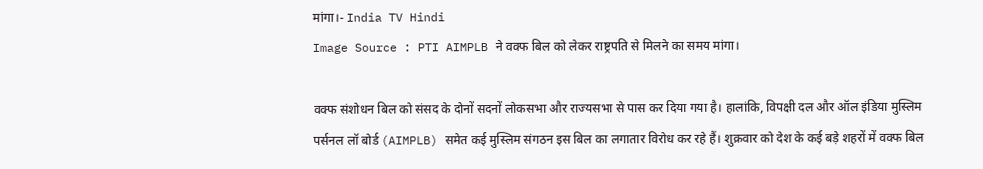मांगा।- India TV Hindi
Image Source : PTI AIMPLB ने वक्फ बिल को लेकर राष्ट्रपति से मिलने का समय मांगा।

वक्फ संशोधन बिल को संसद के दोनों सदनों लोकसभा और राज्यसभा से पास कर दिया गया है। हालांकि, विपक्षी दल और ऑल इंडिया मुस्लिम पर्सनल लॉ बोर्ड (AIMPLB) समेत कई मुस्लिम संगठन इस बिल का लगातार विरोध कर रहे हैं। शुक्रवार को देश के कई बड़े शहरों में वक्फ बिल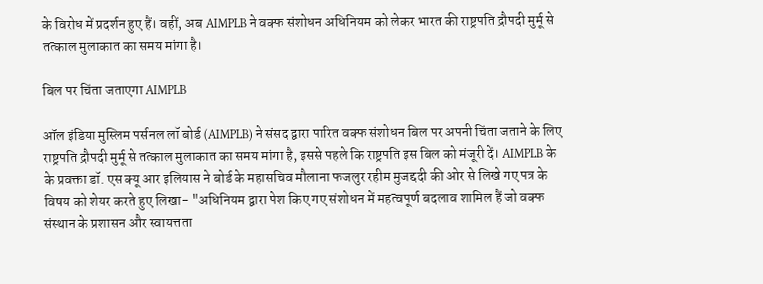के विरोध में प्रदर्शन हुए हैं। वहीं, अब AIMPLB ने वक्फ संशोधन अधिनियम को लेकर भारत की राष्ट्रपति द्रौपदी मुर्मू से तत्काल मुलाकात का समय मांगा है।

बिल पर चिंता जताएगा AIMPLB

ऑल इंडिया मुस्लिम पर्सनल लॉ बोर्ड (AIMPLB) ने संसद द्वारा पारित वक्फ संशोधन बिल पर अपनी चिंता जताने के लिए राष्ट्रपति द्रौपदी मुर्मू से तत्काल मुलाकात का समय मांगा है, इससे पहले कि राष्ट्रपति इस बिल को मंजूरी दें। AIMPLB के के प्रवक्ता डॉ. एस क्यू आर इलियास ने बोर्ड के महासचिव मौलाना फजलुर रहीम मुजद्ददी की ओर से लिखे गए पत्र के विषय को शेयर करते हुए लिखा- "अधिनियम द्वारा पेश किए गए संशोधन में महत्वपूर्ण बदलाव शामिल हैं जो वक्फ संस्थान के प्रशासन और स्वायत्तता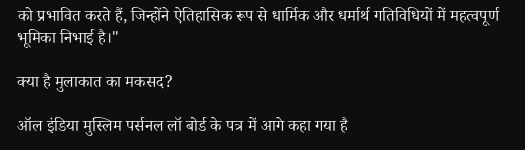को प्रभावित करते हैं, जिन्होंने ऐतिहासिक रूप से धार्मिक और धर्मार्थ गतिविधियों में महत्वपूर्ण भूमिका निभाई है।"

क्या है मुलाकात का मकसद?

ऑल इंडिया मुस्लिम पर्सनल लॉ बोर्ड के पत्र में आगे कहा गया है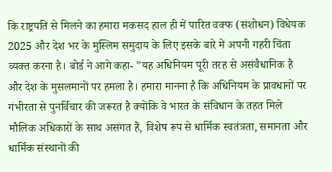कि राष्ट्रपति से मिलने का हमारा मकसद हाल ही में पारित वक्फ (संशोधन) विधेयक 2025 और देश भर के मुस्लिम समुदाय के लिए इसके बारे में अपनी गहरी चिंता व्यक्त करना है। बोर्ड ने आगे कहा- "यह अधिनियम पूरी तरह से असंवैधानिक है और देश के मुसलमानों पर हमला है। हमारा मानना है कि अधिनियम के प्रावधानों पर गंभीरता से पुनर्विचार की जरूरत है क्योंकि वे भारत के संविधान के तहत मिले मौलिक अधिकारों के साथ असंगत हैं, विशेष रूप से धार्मिक स्वतंत्रता, समानता और धार्मिक संस्थानों की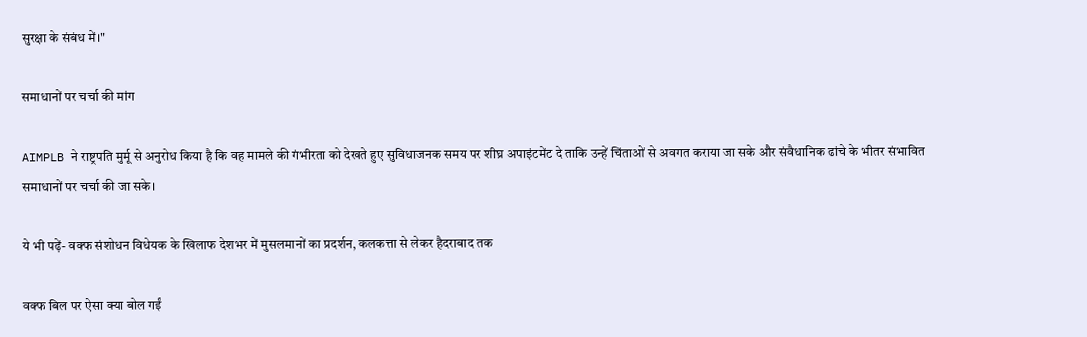सुरक्षा के संबंध में।"

समाधानों पर चर्चा की मांग

AIMPLB ने राष्ट्रपति मुर्मू से अनुरोध किया है कि वह मामले की गंभीरता को देखते हुए सुविधाजनक समय पर शीघ्र अपाइंटमेंट दे ताकि उन्हें चिंताओं से अवगत कराया जा सके और संवैधानिक ढांचे के भीतर संभावित समाधानों पर चर्चा की जा सके।

ये भी पढ़ें- वक्फ संशोधन विधेयक के खिलाफ देशभर में मुसलमानों का प्रदर्शन, कलकत्ता से लेकर हैदराबाद तक

वक्फ बिल पर ऐसा क्या बोल गईं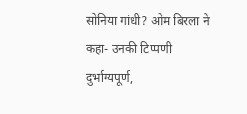सोनिया गांधी? ओम बिरला ने कहा- उनकी टिप्पणी दुर्भाग्यपूर्ण,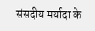संसदीय मर्यादा के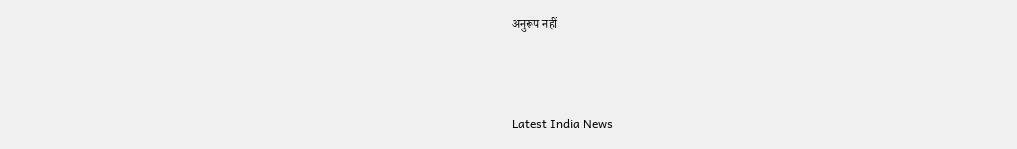अनुरूप नहीं



Latest India News